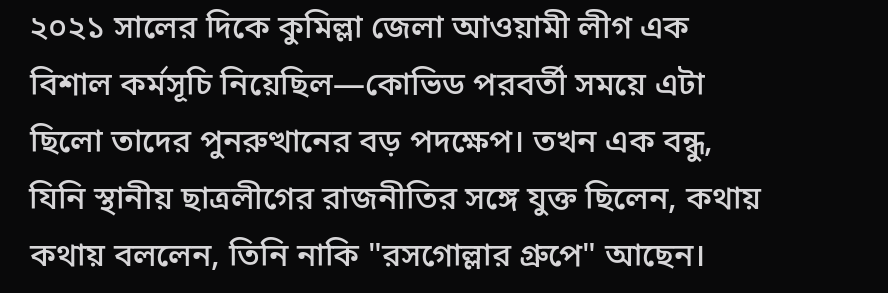২০২১ সালের দিকে কুমিল্লা জেলা আওয়ামী লীগ এক বিশাল কর্মসূচি নিয়েছিল—কোভিড পরবর্তী সময়ে এটা ছিলো তাদের পুনরুত্থানের বড় পদক্ষেপ। তখন এক বন্ধু, যিনি স্থানীয় ছাত্রলীগের রাজনীতির সঙ্গে যুক্ত ছিলেন, কথায় কথায় বললেন, তিনি নাকি "রসগোল্লার গ্রুপে" আছেন।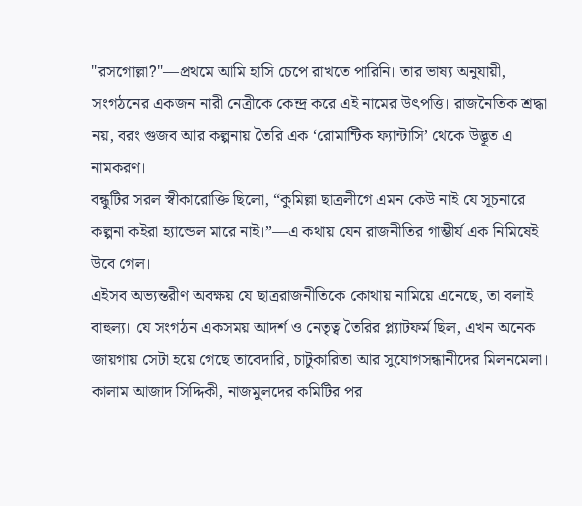"রসগোল্লা?"—প্রথমে আমি হাসি চেপে রাখতে পারিনি। তার ভাষ্য অনুযায়ী, সংগঠনের একজন নারী নেত্রীকে কেন্দ্র করে এই নামের উৎপত্তি। রাজনৈতিক শ্রদ্ধা নয়, বরং গুজব আর কল্পনায় তৈরি এক ‘রোমান্টিক ফ্যান্টাসি’ থেকে উদ্ভূত এ নামকরণ।
বন্ধুটির সরল স্বীকারোক্তি ছিলো, “কুমিল্লা ছাত্রলীগে এমন কেউ নাই যে সূচনারে কল্পনা কইরা হ্যান্ডেল মারে নাই।”—এ কথায় যেন রাজনীতির গাম্ভীর্য এক নিমিষেই উবে গেল।
এইসব অভ্যন্তরীণ অবক্ষয় যে ছাত্ররাজনীতিকে কোথায় নামিয়ে এনেছে, তা বলাই বাহুল্য। যে সংগঠন একসময় আদর্শ ও নেতৃত্ব তৈরির প্ল্যাটফর্ম ছিল, এখন অনেক জায়গায় সেটা হয়ে গেছে তাবেদারি, চাটুকারিতা আর সুযোগসন্ধানীদের মিলনমেলা।
কালাম আজাদ সিদ্দিকী, নাজমুলদের কমিটির পর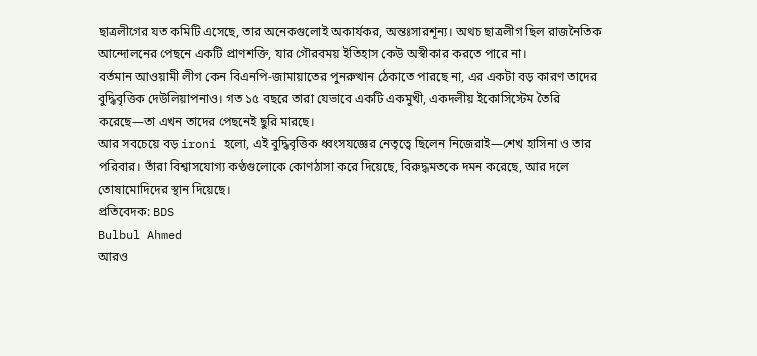ছাত্রলীগের যত কমিটি এসেছে, তার অনেকগুলোই অকার্যকর, অন্তঃসারশূন্য। অথচ ছাত্রলীগ ছিল রাজনৈতিক আন্দোলনের পেছনে একটি প্রাণশক্তি, যার গৌরবময় ইতিহাস কেউ অস্বীকার করতে পারে না।
বর্তমান আওয়ামী লীগ কেন বিএনপি-জামায়াতের পুনরুত্থান ঠেকাতে পারছে না, এর একটা বড় কারণ তাদের বুদ্ধিবৃত্তিক দেউলিয়াপনাও। গত ১৫ বছরে তারা যেভাবে একটি একমুখী, একদলীয় ইকোসিস্টেম তৈরি করেছে—তা এখন তাদের পেছনেই ছুরি মারছে।
আর সবচেয়ে বড় ironi হলো, এই বুদ্ধিবৃত্তিক ধ্বংসযজ্ঞের নেতৃত্বে ছিলেন নিজেরাই—শেখ হাসিনা ও তার পরিবার। তাঁরা বিশ্বাসযোগ্য কণ্ঠগুলোকে কোণঠাসা করে দিয়েছে, বিরুদ্ধমতকে দমন করেছে, আর দলে তোষামোদিদের স্থান দিয়েছে।
প্রতিবেদক: BDS
Bulbul Ahmed
আরও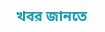খবর জানতে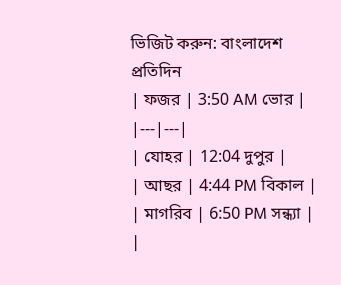ভিজিট করুন: বাংলাদেশ প্রতিদিন
| ফজর | 3:50 AM ভোর |
|---|---|
| যোহর | 12:04 দুপুর |
| আছর | 4:44 PM বিকাল |
| মাগরিব | 6:50 PM সন্ধ্যা |
|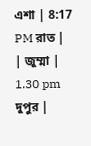এশা | 8:17 PM রাত |
| জুম্মা | 1.30 pm দুপুর |